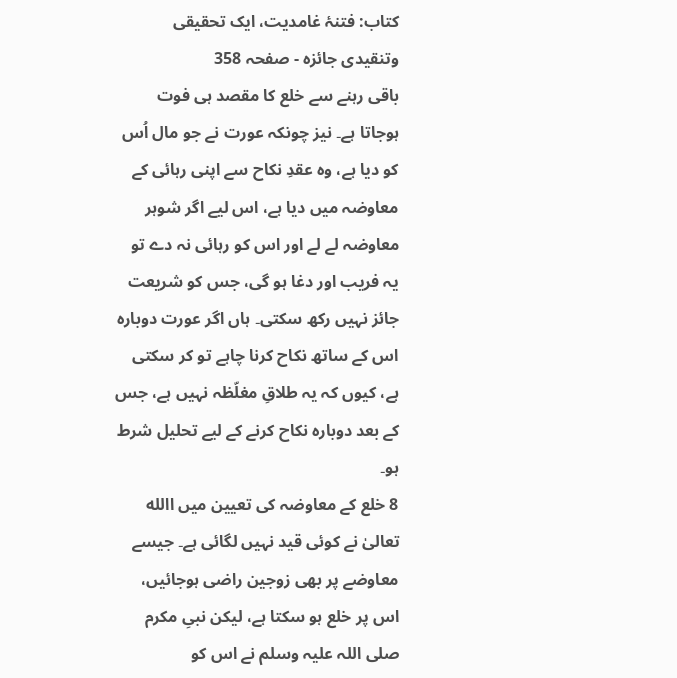کتاب: فتنۂ غامدیت، ایک تحقیقی وتنقیدی جائزہ - صفحہ 358
باقی رہنے سے خلع کا مقصد ہی فوت ہوجاتا ہے۔ نیز چونکہ عورت نے جو مال اُس کو دیا ہے، وہ عقدِ نکاح سے اپنی رہائی کے معاوضہ میں دیا ہے، اس لیے اگر شوہر معاوضہ لے لے اور اس کو رہائی نہ دے تو یہ فریب اور دغا ہو گی، جس کو شریعت جائز نہیں رکھ سکتی۔ ہاں اگر عورت دوبارہ اس کے ساتھ نکاح کرنا چاہے تو کر سکتی ہے، کیوں کہ یہ طلاقِ مغلّظہ نہیں ہے، جس کے بعد دوبارہ نکاح کرنے کے لیے تحلیل شرط ہو۔
8 خلع کے معاوضہ کی تعیین میں االله تعالیٰ نے کوئی قید نہیں لگائی ہے۔ جیسے معاوضے پر بھی زوجین راضی ہوجائیں، اس پر خلع ہو سکتا ہے، لیکن نبیِ مکرم صلی اللہ علیہ وسلم نے اس کو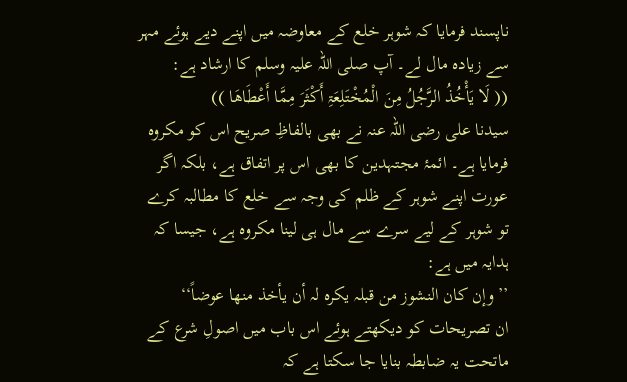ناپسند فرمایا کہ شوہر خلع کے معاوضہ میں اپنے دیے ہوئے مہر سے زیادہ مال لے۔ آپ صلی اللہ علیہ وسلم کا ارشاد ہے:
(( لَا یَأْخُذُ الرَّجُلُ مِنَ الْمُخْتَلِعَۃِ أَکْثَرَ مِمَّا أَعْطَاھَا ))
سیدنا علی رضی اللہ عنہ نے بھی بالفاظِ صریح اس کو مکروہ فرمایا ہے۔ ائمۂ مجتہدین کا بھی اس پر اتفاق ہے، بلکہ اگر عورت اپنے شوہر کے ظلم کی وجہ سے خلع کا مطالبہ کرے تو شوہر کے لیے سرے سے مال ہی لینا مکروہ ہے، جیسا کہ ہدایہ میں ہے:
’’وإن کان النشوز من قبلہ یکرہ لہ أن یأخذ منھا عوضاً‘‘
ان تصریحات کو دیکھتے ہوئے اس باب میں اصولِ شرع کے ماتحت یہ ضابطہ بنایا جا سکتا ہے کہ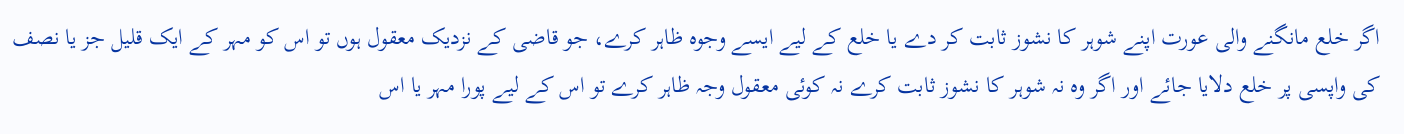اگر خلع مانگنے والی عورت اپنے شوہر کا نشوز ثابت کر دے یا خلع کے لیے ایسے وجوہ ظاہر کرے، جو قاضی کے نزدیک معقول ہوں تو اس کو مہر کے ایک قلیل جز یا نصف کی واپسی پر خلع دلایا جائے اور اگر وہ نہ شوہر کا نشوز ثابت کرے نہ کوئی معقول وجہ ظاہر کرے تو اس کے لیے پورا مہر یا اس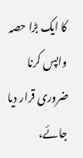کا ایک بڑا حصہ واپس کرنا ضروری قرار دیا جائے،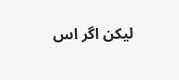لیکن اگر اس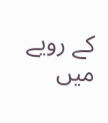کے رویے میں